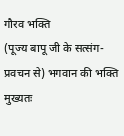गौरव भक्ति
(पूज्य बापू जी के सत्संग-प्रवचन से) भगवान की भक्ति मुख्यतः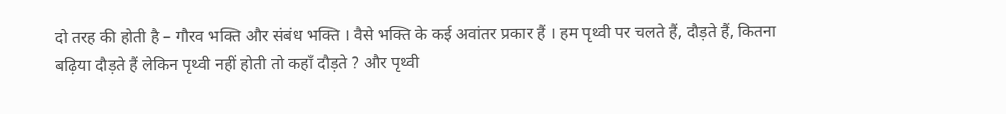दो तरह की होती है – गौरव भक्ति और संबंध भक्ति । वैसे भक्ति के कई अवांतर प्रकार हैं । हम पृथ्वी पर चलते हैं, दौड़ते हैं, कितना बढ़िया दौड़ते हैं लेकिन पृथ्वी नहीं होती तो कहाँ दौड़ते ? और पृथ्वी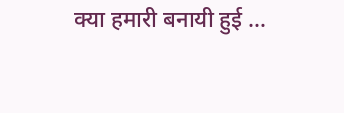क्या हमारी बनायी हुई …